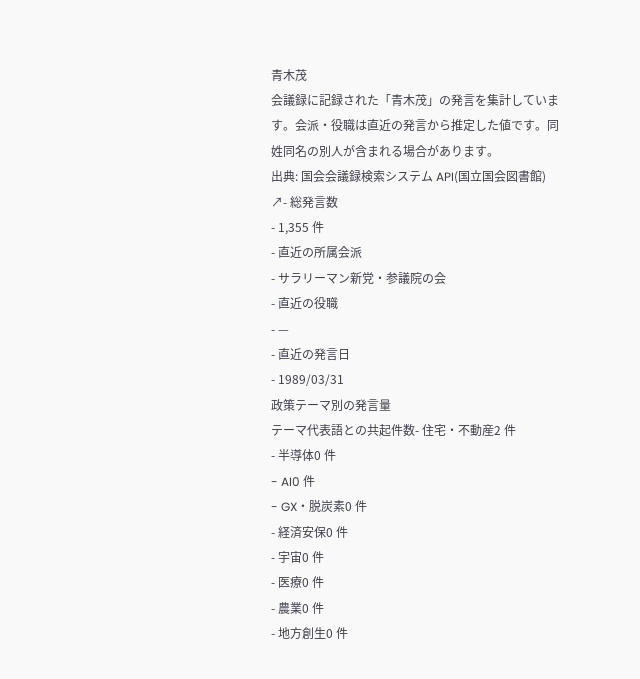青木茂
会議録に記録された「青木茂」の発言を集計しています。会派・役職は直近の発言から推定した値です。同姓同名の別人が含まれる場合があります。
出典: 国会会議録検索システム API(国立国会図書館) ↗- 総発言数
- 1,355 件
- 直近の所属会派
- サラリーマン新党・参議院の会
- 直近の役職
- —
- 直近の発言日
- 1989/03/31
政策テーマ別の発言量
テーマ代表語との共起件数- 住宅・不動産2 件
- 半導体0 件
- AI0 件
- GX・脱炭素0 件
- 経済安保0 件
- 宇宙0 件
- 医療0 件
- 農業0 件
- 地方創生0 件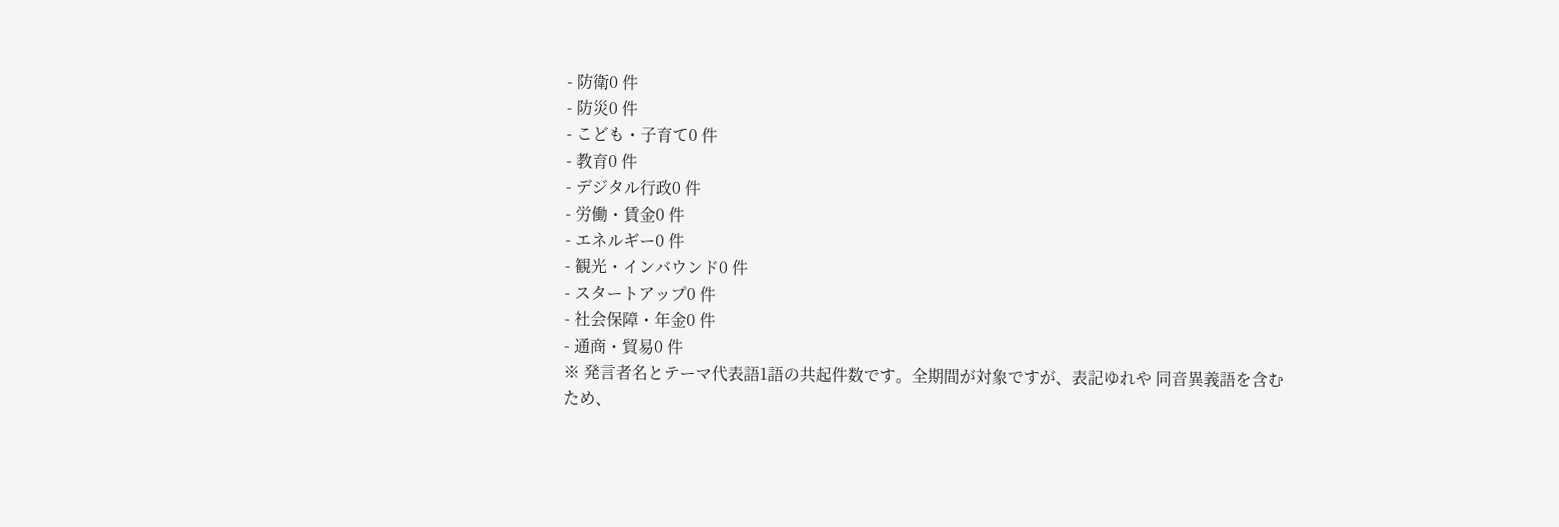- 防衛0 件
- 防災0 件
- こども・子育て0 件
- 教育0 件
- デジタル行政0 件
- 労働・賃金0 件
- エネルギー0 件
- 観光・インバウンド0 件
- スタートアップ0 件
- 社会保障・年金0 件
- 通商・貿易0 件
※ 発言者名とテーマ代表語1語の共起件数です。全期間が対象ですが、表記ゆれや 同音異義語を含むため、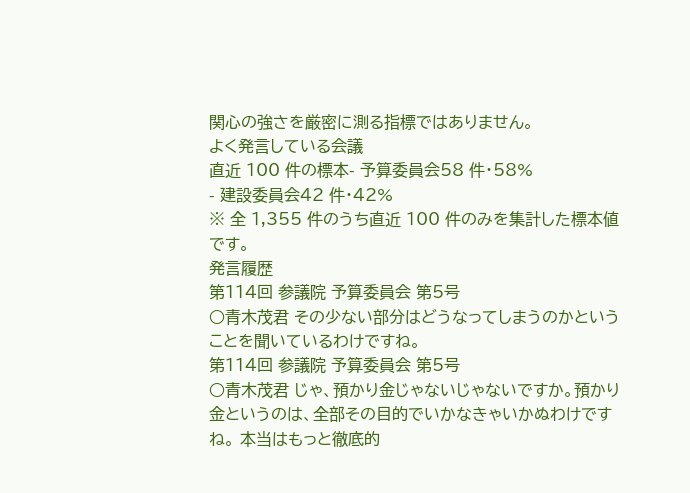関心の強さを厳密に測る指標ではありません。
よく発言している会議
直近 100 件の標本- 予算委員会58 件・58%
- 建設委員会42 件・42%
※ 全 1,355 件のうち直近 100 件のみを集計した標本値です。
発言履歴
第114回 参議院 予算委員会 第5号
○青木茂君 その少ない部分はどうなってしまうのかということを聞いているわけですね。
第114回 参議院 予算委員会 第5号
○青木茂君 じゃ、預かり金じゃないじゃないですか。預かり金というのは、全部その目的でいかなきゃいかぬわけですね。 本当はもっと徹底的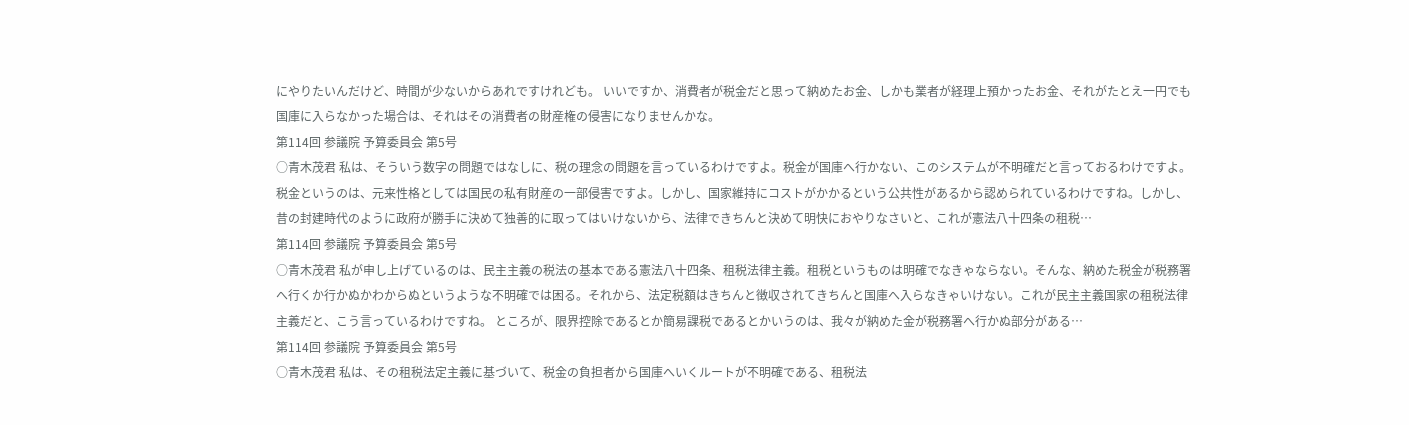にやりたいんだけど、時間が少ないからあれですけれども。 いいですか、消費者が税金だと思って納めたお金、しかも業者が経理上預かったお金、それがたとえ一円でも国庫に入らなかった場合は、それはその消費者の財産権の侵害になりませんかな。
第114回 参議院 予算委員会 第5号
○青木茂君 私は、そういう数字の問題ではなしに、税の理念の問題を言っているわけですよ。税金が国庫へ行かない、このシステムが不明確だと言っておるわけですよ。税金というのは、元来性格としては国民の私有財産の一部侵害ですよ。しかし、国家維持にコストがかかるという公共性があるから認められているわけですね。しかし、昔の封建時代のように政府が勝手に決めて独善的に取ってはいけないから、法律できちんと決めて明快におやりなさいと、これが憲法八十四条の租税…
第114回 参議院 予算委員会 第5号
○青木茂君 私が申し上げているのは、民主主義の税法の基本である憲法八十四条、租税法律主義。租税というものは明確でなきゃならない。そんな、納めた税金が税務署へ行くか行かぬかわからぬというような不明確では困る。それから、法定税額はきちんと徴収されてきちんと国庫へ入らなきゃいけない。これが民主主義国家の租税法律主義だと、こう言っているわけですね。 ところが、限界控除であるとか簡易課税であるとかいうのは、我々が納めた金が税務署へ行かぬ部分がある…
第114回 参議院 予算委員会 第5号
○青木茂君 私は、その租税法定主義に基づいて、税金の負担者から国庫へいくルートが不明確である、租税法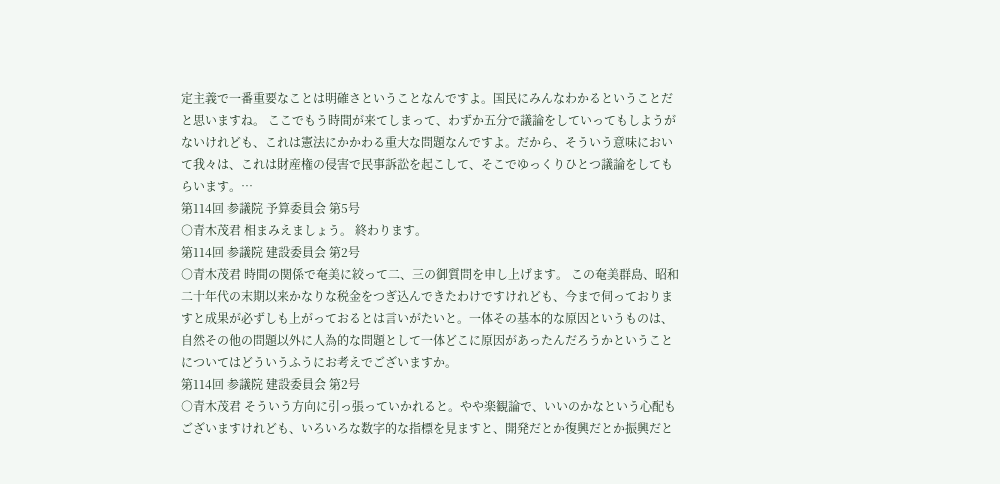定主義で一番重要なことは明確さということなんですよ。国民にみんなわかるということだと思いますね。 ここでもう時間が来てしまって、わずか五分で議論をしていってもしようがないけれども、これは憲法にかかわる重大な問題なんですよ。だから、そういう意味において我々は、これは財産権の侵害で民事訴訟を起こして、そこでゆっくりひとつ議論をしてもらいます。…
第114回 参議院 予算委員会 第5号
○青木茂君 相まみえましょう。 終わります。
第114回 参議院 建設委員会 第2号
○青木茂君 時間の関係で奄美に絞って二、三の御質問を申し上げます。 この奄美群島、昭和二十年代の末期以来かなりな税金をつぎ込んできたわけですけれども、今まで伺っておりますと成果が必ずしも上がっておるとは言いがたいと。一体その基本的な原因というものは、自然その他の問題以外に人為的な問題として一体どこに原因があったんだろうかということについてはどういうふうにお考えでございますか。
第114回 参議院 建設委員会 第2号
○青木茂君 そういう方向に引っ張っていかれると。やや楽観論で、いいのかなという心配もございますけれども、いろいろな数字的な指標を見ますと、開発だとか復興だとか振興だと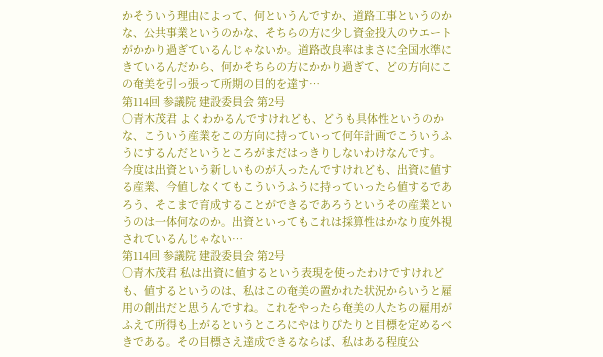かそういう理由によって、何というんですか、道路工事というのかな、公共事業というのかな、そちらの方に少し資金投入のウエートがかかり過ぎているんじゃないか。道路改良率はまさに全国水準にきているんだから、何かそちらの方にかかり過ぎて、どの方向にこの奄美を引っ張って所期の目的を達す…
第114回 参議院 建設委員会 第2号
○青木茂君 よくわかるんですけれども、どうも具体性というのかな、こういう産業をこの方向に持っていって何年計画でこういうふうにするんだというところがまだはっきりしないわけなんです。 今度は出資という新しいものが入ったんですけれども、出資に値する産業、今値しなくてもこういうふうに持っていったら値するであろう、そこまで育成することができるであろうというその産業というのは一体何なのか。出資といってもこれは採算性はかなり度外視されているんじゃない…
第114回 参議院 建設委員会 第2号
○青木茂君 私は出資に値するという表現を使ったわけですけれども、値するというのは、私はこの奄美の置かれた状況からいうと雇用の創出だと思うんですね。これをやったら奄美の人たちの雇用がふえて所得も上がるというところにやはりぴたりと目標を定めるべきである。その目標さえ達成できるならば、私はある程度公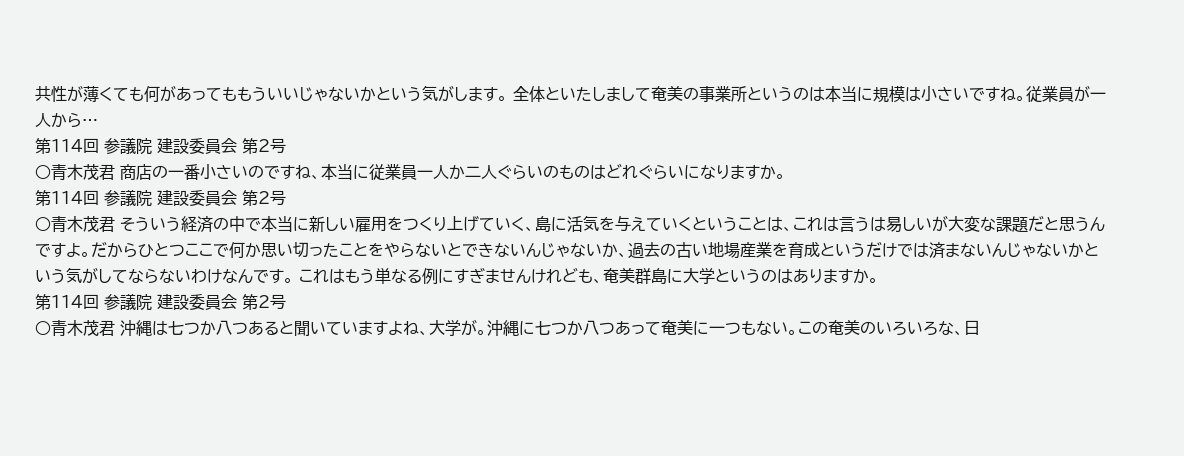共性が薄くても何があってももういいじゃないかという気がします。 全体といたしまして奄美の事業所というのは本当に規模は小さいですね。従業員が一人から…
第114回 参議院 建設委員会 第2号
○青木茂君 商店の一番小さいのですね、本当に従業員一人か二人ぐらいのものはどれぐらいになりますか。
第114回 参議院 建設委員会 第2号
○青木茂君 そういう経済の中で本当に新しい雇用をつくり上げていく、島に活気を与えていくということは、これは言うは易しいが大変な課題だと思うんですよ。だからひとつここで何か思い切ったことをやらないとできないんじゃないか、過去の古い地場産業を育成というだけでは済まないんじゃないかという気がしてならないわけなんです。 これはもう単なる例にすぎませんけれども、奄美群島に大学というのはありますか。
第114回 参議院 建設委員会 第2号
○青木茂君 沖縄は七つか八つあると聞いていますよね、大学が。沖縄に七つか八つあって奄美に一つもない。この奄美のいろいろな、日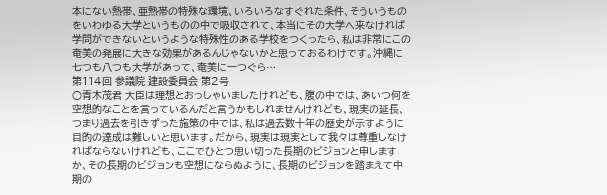本にない熱帯、亜熱帯の特殊な環境、いろいろなすぐれた条件、そういうものをいわゆる大学というものの中で吸収されて、本当にその大学へ来なければ学問ができないというような特殊性のある学校をつくったら、私は非常にこの奄美の発展に大きな効果があるんじゃないかと思っておるわけです。沖縄に七つも八つも大学があって、奄美に一つぐら…
第114回 参議院 建設委員会 第2号
○青木茂君 大臣は理想とおっしゃいましたけれども、腹の中では、あいつ何を空想的なことを言っているんだと言うかもしれませんけれども、現実の延長、つまり過去を引きずった施策の中では、私は過去数十年の歴史が示すように目的の達成は難しいと思います。だから、現実は現実として我々は尊重しなければならないけれども、ここでひとつ思い切った長期のビジョンと申しますか、その長期のビジョンも空想にならぬように、長期のビジョンを踏まえて中期の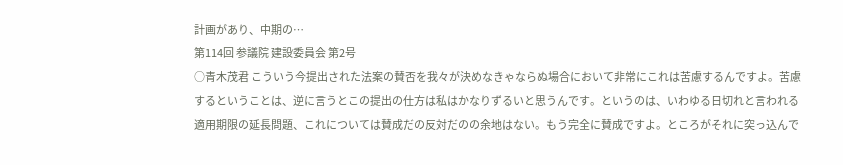計画があり、中期の…
第114回 参議院 建設委員会 第2号
○青木茂君 こういう今提出された法案の賛否を我々が決めなきゃならぬ場合において非常にこれは苦慮するんですよ。苦慮するということは、逆に言うとこの提出の仕方は私はかなりずるいと思うんです。というのは、いわゆる日切れと言われる適用期限の延長問題、これについては賛成だの反対だのの余地はない。もう完全に賛成ですよ。ところがそれに突っ込んで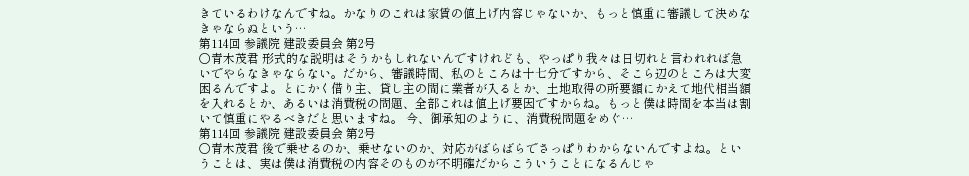きているわけなんですね。かなりのこれは家賃の値上げ内容じゃないか、もっと慎重に審議して決めなきゃならぬという…
第114回 参議院 建設委員会 第2号
○青木茂君 形式的な説明はそうかもしれないんですけれども、やっぱり我々は日切れと言われれば急いでやらなきゃならない。だから、審議時間、私のところは十七分ですから、そこら辺のところは大変困るんですよ。とにかく借り主、貸し主の間に業者が入るとか、土地取得の所要額にかえて地代相当額を入れるとか、あるいは消費税の問題、全部これは値上げ要因ですからね。もっと僕は時間を本当は割いて慎重にやるべきだと思いますね。 今、御承知のように、消費税問題をめぐ…
第114回 参議院 建設委員会 第2号
○青木茂君 後で乗せるのか、乗せないのか、対応がばらばらでさっぱりわからないんですよね。ということは、実は僕は消費税の内容そのものが不明確だからこういうことになるんじゃ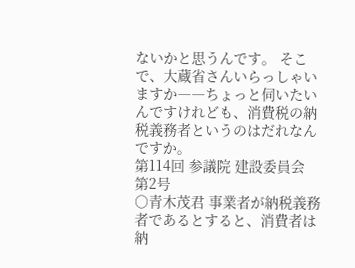ないかと思うんです。 そこで、大蔵省さんいらっしゃいますか――ちょっと伺いたいんですけれども、消費税の納税義務者というのはだれなんですか。
第114回 参議院 建設委員会 第2号
○青木茂君 事業者が納税義務者であるとすると、消費者は納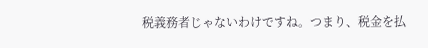税義務者じゃないわけですね。つまり、税金を払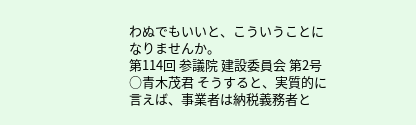わぬでもいいと、こういうことになりませんか。
第114回 参議院 建設委員会 第2号
○青木茂君 そうすると、実質的に言えば、事業者は納税義務者と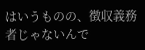はいうものの、徴収義務者じゃないんで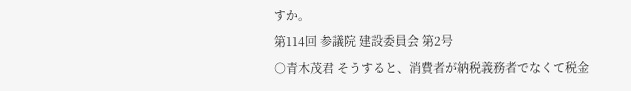すか。
第114回 参議院 建設委員会 第2号
○青木茂君 そうすると、消費者が納税義務者でなくて税金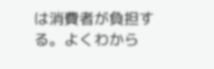は消費者が負担する。よくわから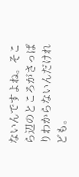ないんですよね。そこら辺のところがさっぱりわからないんだけれども。